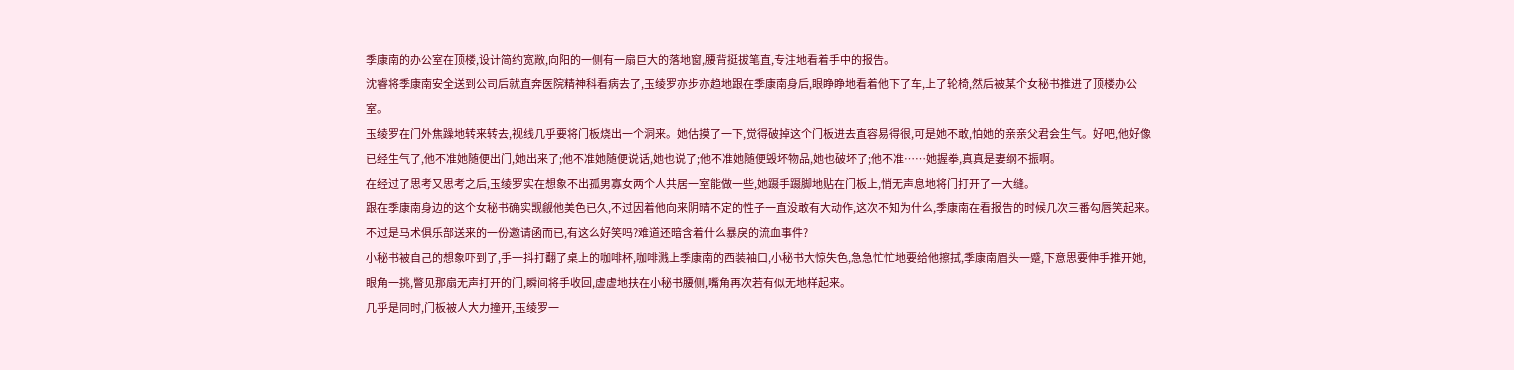季康南的办公室在顶楼,设计简约宽敞,向阳的一侧有一扇巨大的落地窗,腰背挺拔笔直,专注地看着手中的报告。
沈睿将季康南安全送到公司后就直奔医院精神科看病去了,玉绫罗亦步亦趋地跟在季康南身后,眼睁睁地看着他下了车,上了轮椅,然后被某个女秘书推进了顶楼办公室。
玉绫罗在门外焦躁地转来转去,视线几乎要将门板烧出一个洞来。她估摸了一下,觉得破掉这个门板进去直容易得很,可是她不敢,怕她的亲亲父君会生气。好吧,他好像已经生气了,他不准她随便出门,她出来了;他不准她随便说话,她也说了;他不准她随便毁坏物品,她也破坏了;他不准……她握拳,真真是妻纲不振啊。
在经过了思考又思考之后,玉绫罗实在想象不出孤男寡女两个人共居一室能做一些,她蹑手蹑脚地贴在门板上,悄无声息地将门打开了一大缝。
跟在季康南身边的这个女秘书确实觊觎他美色已久,不过因着他向来阴晴不定的性子一直没敢有大动作,这次不知为什么,季康南在看报告的时候几次三番勾唇笑起来。不过是马术俱乐部送来的一份邀请函而已,有这么好笑吗?难道还暗含着什么暴戾的流血事件?
小秘书被自己的想象吓到了,手一抖打翻了桌上的咖啡杯,咖啡溅上季康南的西装袖口,小秘书大惊失色,急急忙忙地要给他擦拭,季康南眉头一蹙,下意思要伸手推开她,眼角一挑,瞥见那扇无声打开的门,瞬间将手收回,虚虚地扶在小秘书腰侧,嘴角再次若有似无地样起来。
几乎是同时,门板被人大力撞开,玉绫罗一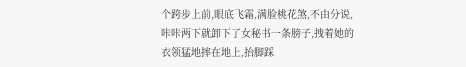个跨步上前,眼底飞霜,满脸桃花煞,不由分说,咔咔两下就卸下了女秘书一条膀子,拽着她的衣领猛地摔在地上,抬脚踩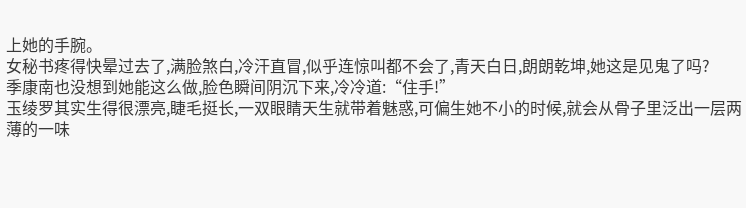上她的手腕。
女秘书疼得快晕过去了,满脸煞白,冷汗直冒,似乎连惊叫都不会了,青天白日,朗朗乾坤,她这是见鬼了吗?
季康南也没想到她能这么做,脸色瞬间阴沉下来,冷冷道:“住手!”
玉绫罗其实生得很漂亮,睫毛挺长,一双眼睛天生就带着魅惑,可偏生她不小的时候,就会从骨子里泛出一层两薄的一味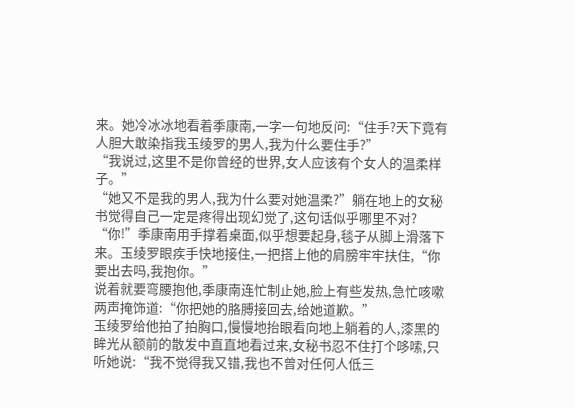来。她冷冰冰地看着季康南,一字一句地反问:“住手?天下竟有人胆大敢染指我玉绫罗的男人,我为什么要住手?”
“我说过,这里不是你曾经的世界,女人应该有个女人的温柔样子。”
“她又不是我的男人,我为什么要对她温柔?”躺在地上的女秘书觉得自己一定是疼得出现幻觉了,这句话似乎哪里不对?
“你!”季康南用手撑着桌面,似乎想要起身,毯子从脚上滑落下来。玉绫罗眼疾手快地接住,一把搭上他的肩膀牢牢扶住,“你要出去吗,我抱你。”
说着就要弯腰抱他,季康南连忙制止她,脸上有些发热,急忙咳嗽两声掩饰道:“你把她的胳膊接回去,给她道歉。”
玉绫罗给他拍了拍胸口,慢慢地抬眼看向地上躺着的人,漆黑的眸光从额前的散发中直直地看过来,女秘书忍不住打个哆嗦,只听她说:“我不觉得我又错,我也不曾对任何人低三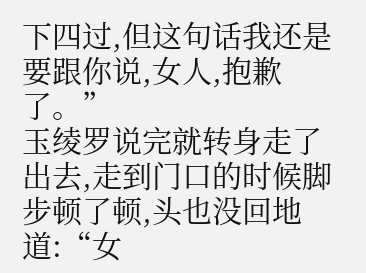下四过,但这句话我还是要跟你说,女人,抱歉了。”
玉绫罗说完就转身走了出去,走到门口的时候脚步顿了顿,头也没回地道:“女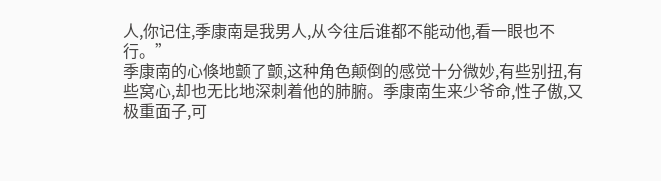人,你记住,季康南是我男人,从今往后谁都不能动他,看一眼也不行。”
季康南的心倏地颤了颤,这种角色颠倒的感觉十分微妙,有些别扭,有些窝心,却也无比地深刺着他的肺腑。季康南生来少爷命,性子傲,又极重面子,可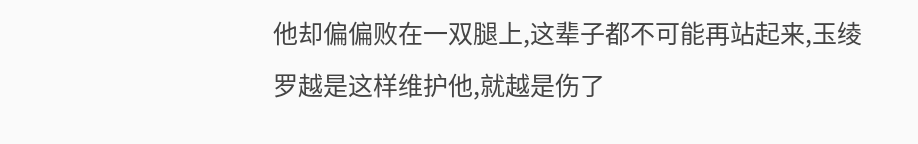他却偏偏败在一双腿上,这辈子都不可能再站起来,玉绫罗越是这样维护他,就越是伤了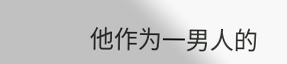他作为一男人的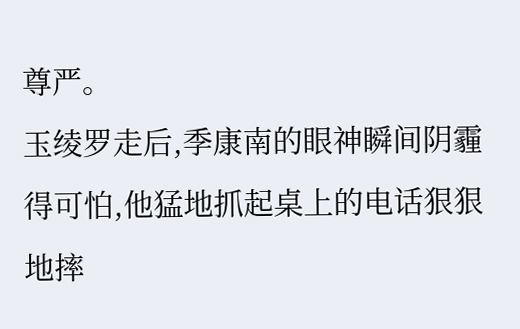尊严。
玉绫罗走后,季康南的眼神瞬间阴霾得可怕,他猛地抓起桌上的电话狠狠地摔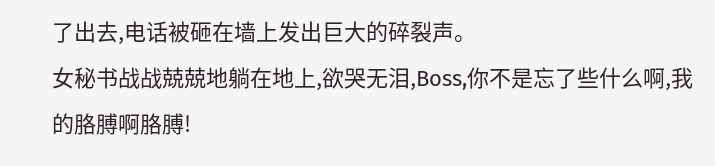了出去,电话被砸在墙上发出巨大的碎裂声。
女秘书战战兢兢地躺在地上,欲哭无泪,Boss,你不是忘了些什么啊,我的胳膊啊胳膊!